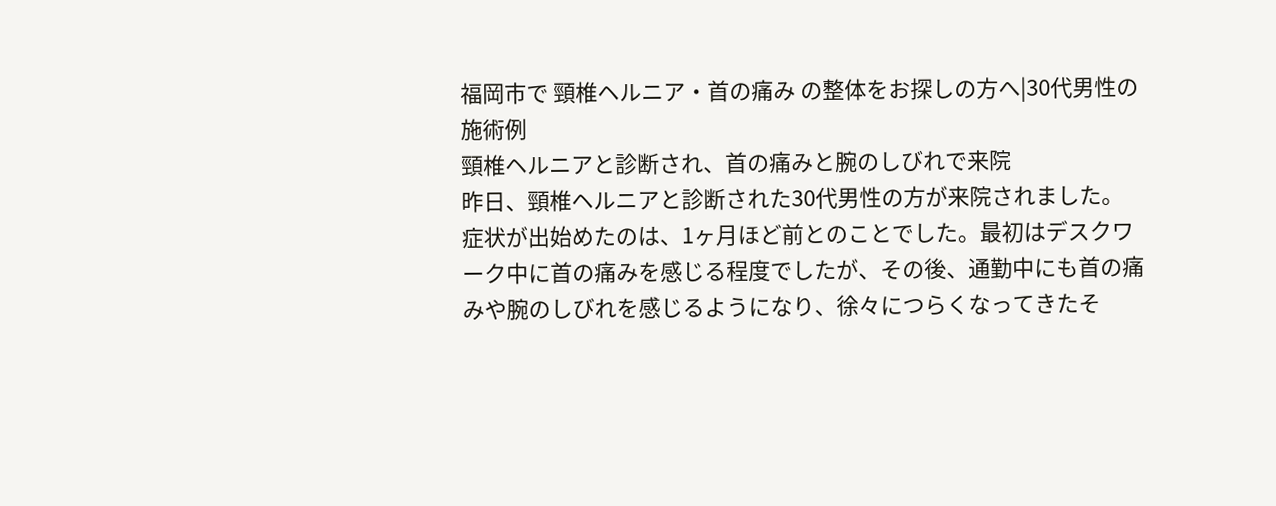福岡市で 頸椎ヘルニア・首の痛み の整体をお探しの方へ|30代男性の施術例
頸椎ヘルニアと診断され、首の痛みと腕のしびれで来院
昨日、頸椎ヘルニアと診断された30代男性の方が来院されました。
症状が出始めたのは、1ヶ月ほど前とのことでした。最初はデスクワーク中に首の痛みを感じる程度でしたが、その後、通勤中にも首の痛みや腕のしびれを感じるようになり、徐々につらくなってきたそ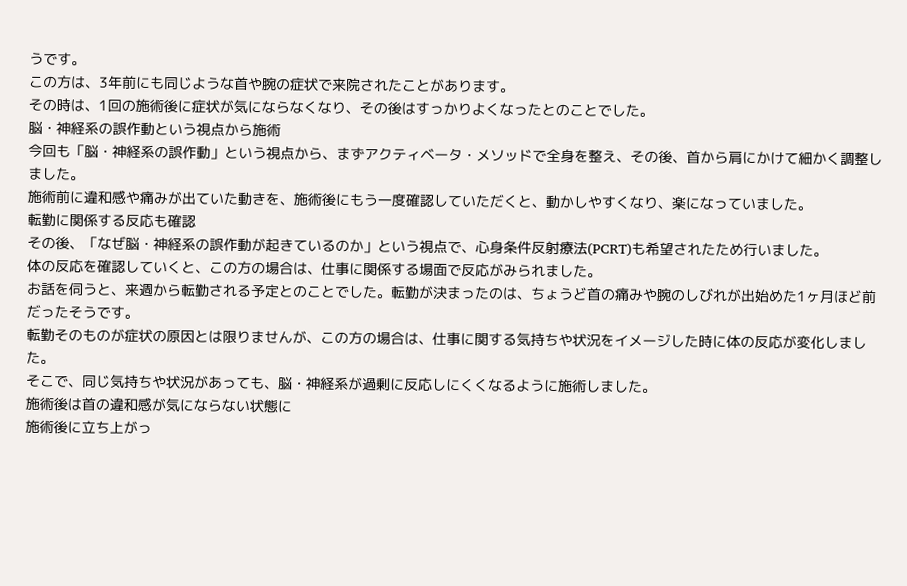うです。
この方は、3年前にも同じような首や腕の症状で来院されたことがあります。
その時は、1回の施術後に症状が気にならなくなり、その後はすっかりよくなったとのことでした。
脳・神経系の誤作動という視点から施術
今回も「脳・神経系の誤作動」という視点から、まずアクティベータ・メソッドで全身を整え、その後、首から肩にかけて細かく調整しました。
施術前に違和感や痛みが出ていた動きを、施術後にもう一度確認していただくと、動かしやすくなり、楽になっていました。
転勤に関係する反応も確認
その後、「なぜ脳・神経系の誤作動が起きているのか」という視点で、心身条件反射療法(PCRT)も希望されたため行いました。
体の反応を確認していくと、この方の場合は、仕事に関係する場面で反応がみられました。
お話を伺うと、来週から転勤される予定とのことでした。転勤が決まったのは、ちょうど首の痛みや腕のしびれが出始めた1ヶ月ほど前だったそうです。
転勤そのものが症状の原因とは限りませんが、この方の場合は、仕事に関する気持ちや状況をイメージした時に体の反応が変化しました。
そこで、同じ気持ちや状況があっても、脳・神経系が過剰に反応しにくくなるように施術しました。
施術後は首の違和感が気にならない状態に
施術後に立ち上がっ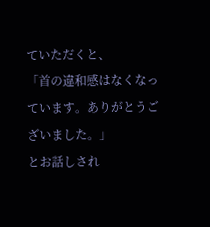ていただくと、
「首の違和感はなくなっています。ありがとうございました。」
とお話しされ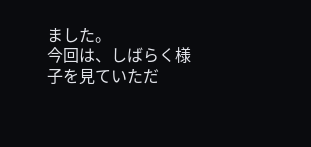ました。
今回は、しばらく様子を見ていただ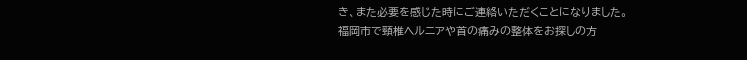き、また必要を感じた時にご連絡いただくことになりました。
福岡市で頸椎ヘルニアや首の痛みの整体をお探しの方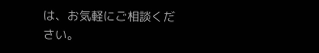は、お気軽にご相談ください。